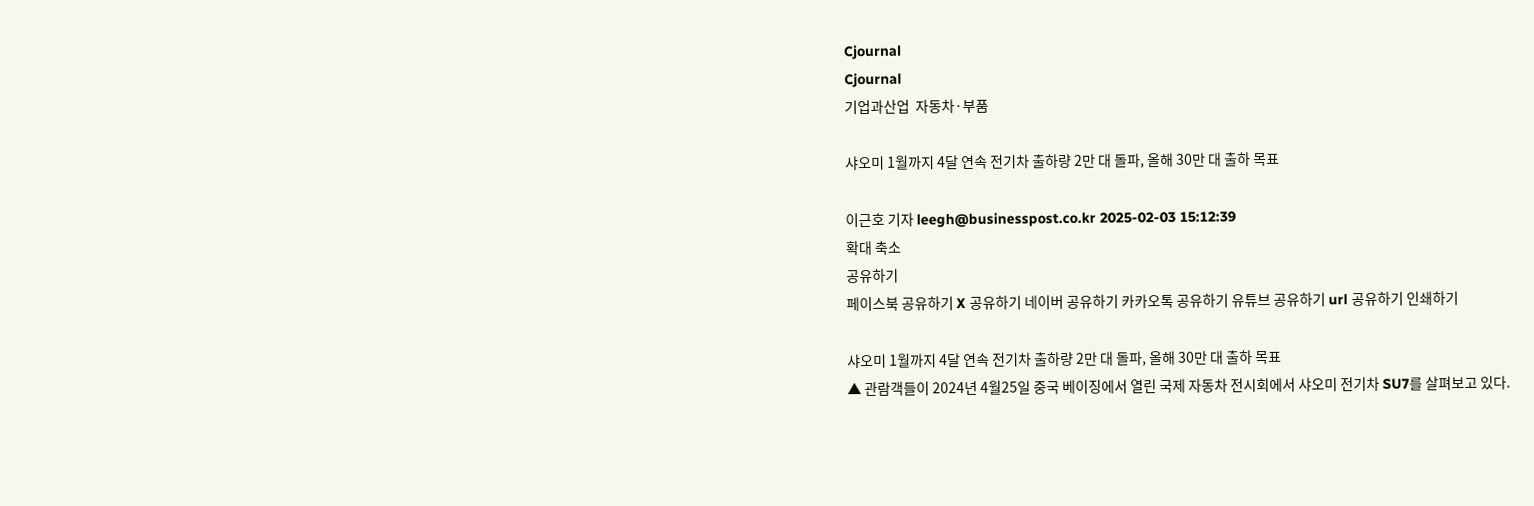Cjournal
Cjournal
기업과산업  자동차·부품

샤오미 1월까지 4달 연속 전기차 출하량 2만 대 돌파, 올해 30만 대 출하 목표

이근호 기자 leegh@businesspost.co.kr 2025-02-03 15:12:39
확대 축소
공유하기
페이스북 공유하기 X 공유하기 네이버 공유하기 카카오톡 공유하기 유튜브 공유하기 url 공유하기 인쇄하기

샤오미 1월까지 4달 연속 전기차 출하량 2만 대 돌파, 올해 30만 대 출하 목표
▲ 관람객들이 2024년 4월25일 중국 베이징에서 열린 국제 자동차 전시회에서 샤오미 전기차 SU7를 살펴보고 있다.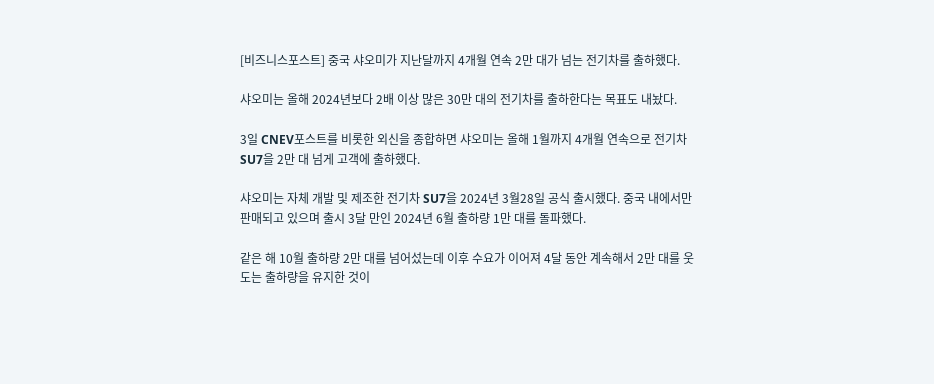[비즈니스포스트] 중국 샤오미가 지난달까지 4개월 연속 2만 대가 넘는 전기차를 출하했다.

샤오미는 올해 2024년보다 2배 이상 많은 30만 대의 전기차를 출하한다는 목표도 내놨다.

3일 CNEV포스트를 비롯한 외신을 종합하면 샤오미는 올해 1월까지 4개월 연속으로 전기차 SU7을 2만 대 넘게 고객에 출하했다.

샤오미는 자체 개발 및 제조한 전기차 SU7을 2024년 3월28일 공식 출시했다. 중국 내에서만 판매되고 있으며 출시 3달 만인 2024년 6월 출하량 1만 대를 돌파했다.

같은 해 10월 출하량 2만 대를 넘어섰는데 이후 수요가 이어져 4달 동안 계속해서 2만 대를 웃도는 출하량을 유지한 것이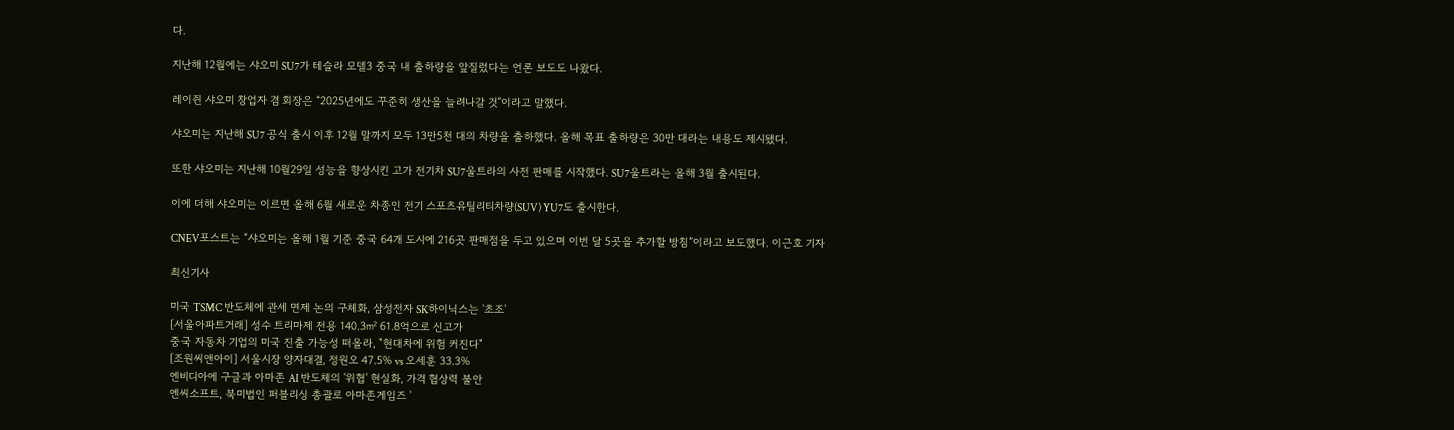다.

지난해 12월에는 샤오미 SU7가 테슬라 모델3 중국 내 출하량을 앞질렀다는 언론 보도도 나왔다.

레이쥔 샤오미 창업자 겸 회장은 “2025년에도 꾸준히 생산을 늘려나갈 것”이라고 말했다.

샤오미는 지난해 SU7 공식 출시 이후 12월 말까지 모두 13만5천 대의 차량을 출하했다. 올해 목표 출하량은 30만 대라는 내용도 제시됐다.

또한 샤오미는 지난해 10월29일 성능을 향상시킨 고가 전기차 SU7울트라의 사전 판매를 시작했다. SU7울트라는 올해 3월 출시된다.

이에 더해 샤오미는 이르면 올해 6월 새로운 차종인 전기 스포츠유틸리티차량(SUV) YU7도 출시한다.

CNEV포스트는 “샤오미는 올해 1월 기준 중국 64개 도시에 216곳 판매점을 두고 있으며 이번 달 5곳을 추가할 방침”이라고 보도했다. 이근호 기자

최신기사

미국 TSMC 반도체에 관세 면제 논의 구체화, 삼성전자 SK하이닉스는 '초조'
[서울아파트거래] 성수 트리마제 전용 140.3㎡ 61.8억으로 신고가
중국 자동차 기업의 미국 진출 가능성 떠올라, "현대차에 위험 커진다"
[조원씨앤아이] 서울시장 양자대결, 정원오 47.5% vs 오세훈 33.3%
엔비디아에 구글과 아마존 AI 반도체의 '위협' 현실화, 가격 협상력 불안
엔씨소프트, 북미법인 퍼블리싱 총괄로 아마존게임즈 '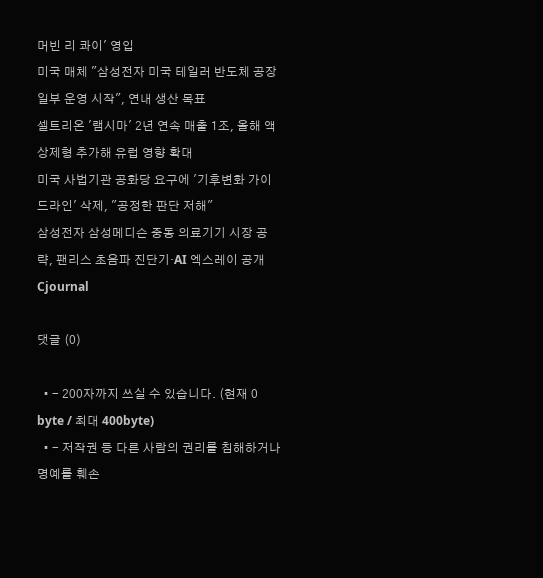머빈 리 콰이' 영입
미국 매체 "삼성전자 미국 테일러 반도체 공장 일부 운영 시작", 연내 생산 목표
셀트리온 '램시마' 2년 연속 매출 1조, 올해 액상제형 추가해 유럽 영향 확대
미국 사법기관 공화당 요구에 '기후변화 가이드라인' 삭제, "공정한 판단 저해"
삼성전자 삼성메디슨 중동 의료기기 시장 공략, 팬리스 초음파 진단기·AI 엑스레이 공개
Cjournal

댓글 (0)

  • - 200자까지 쓰실 수 있습니다. (현재 0 byte / 최대 400byte)
  • - 저작권 등 다른 사람의 권리를 침해하거나 명예를 훼손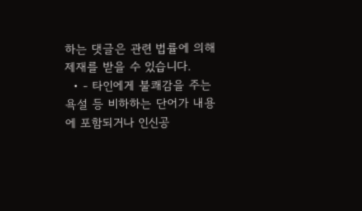하는 댓글은 관련 법률에 의해 제재를 받을 수 있습니다.
  • - 타인에게 불쾌감을 주는 욕설 등 비하하는 단어가 내용에 포함되거나 인신공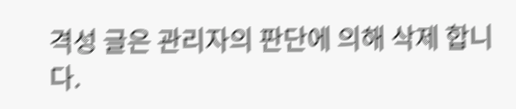격성 글은 관리자의 판단에 의해 삭제 합니다.